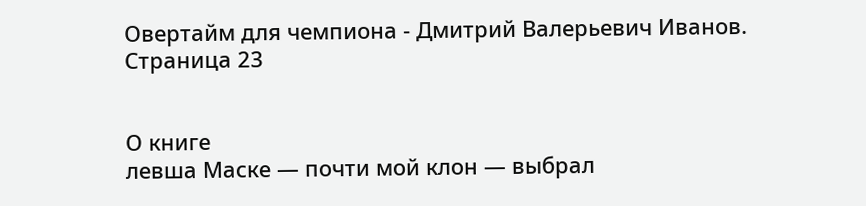Овертайм для чемпиона - Дмитрий Валерьевич Иванов. Страница 23


О книге
левша Маске — почти мой клон — выбрал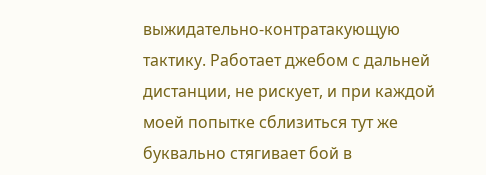выжидательно-контратакующую тактику. Работает джебом с дальней дистанции, не рискует, и при каждой моей попытке сблизиться тут же буквально стягивает бой в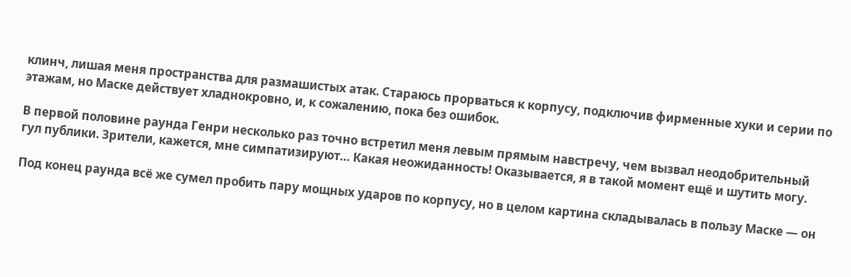клинч, лишая меня пространства для размашистых атак. Стараюсь прорваться к корпусу, подключив фирменные хуки и серии по этажам, но Маске действует хладнокровно, и, к сожалению, пока без ошибок.

В первой половине раунда Генри несколько раз точно встретил меня левым прямым навстречу, чем вызвал неодобрительный гул публики. Зрители, кажется, мне симпатизируют… Какая неожиданность! Оказывается, я в такой момент ещё и шутить могу.

Под конец раунда всё же сумел пробить пару мощных ударов по корпусу, но в целом картина складывалась в пользу Маске — он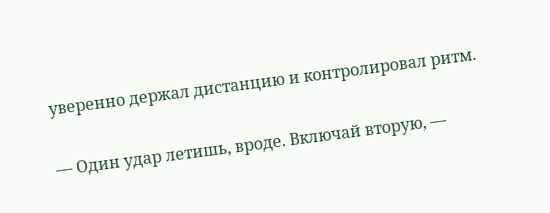уверенно держал дистанцию и контролировал ритм.

— Один удар летишь, вроде. Включай вторую, —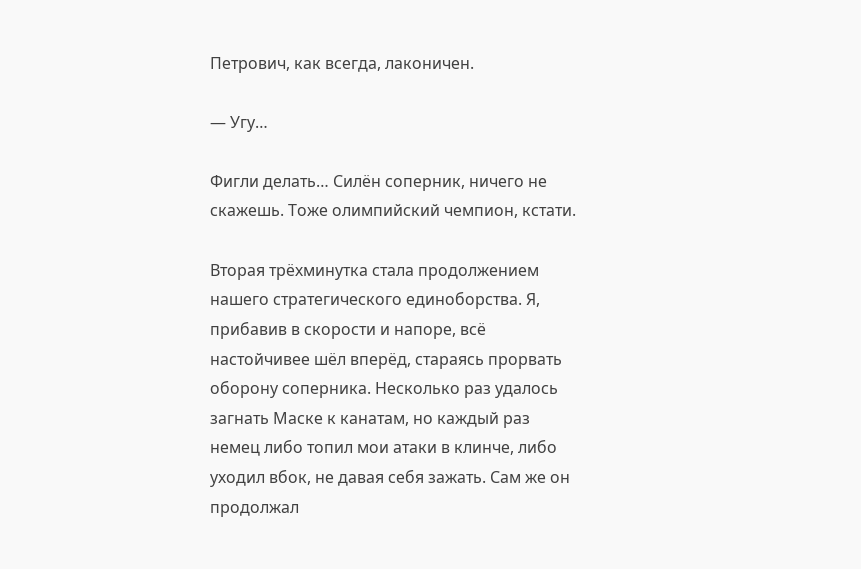Петрович, как всегда, лаконичен.

— Угу…

Фигли делать… Силён соперник, ничего не скажешь. Тоже олимпийский чемпион, кстати.

Вторая трёхминутка стала продолжением нашего стратегического единоборства. Я, прибавив в скорости и напоре, всё настойчивее шёл вперёд, стараясь прорвать оборону соперника. Несколько раз удалось загнать Маске к канатам, но каждый раз немец либо топил мои атаки в клинче, либо уходил вбок, не давая себя зажать. Сам же он продолжал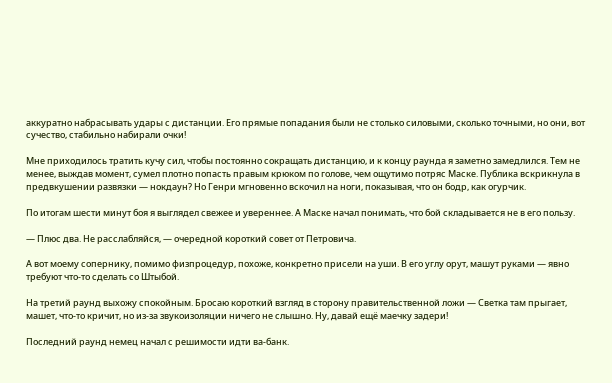аккуратно набрасывать удары с дистанции. Его прямые попадания были не столько силовыми, сколько точными, но они, вот сучество, стабильно набирали очки!

Мне приходилось тратить кучу сил, чтобы постоянно сокращать дистанцию, и к концу раунда я заметно замедлился. Тем не менее, выждав момент, сумел плотно попасть правым крюком по голове, чем ощутимо потряс Маске. Публика вскрикнула в предвкушении развязки — нокдаун? Но Генри мгновенно вскочил на ноги, показывая, что он бодр, как огурчик.

По итогам шести минут боя я выглядел свежее и увереннее. А Маске начал понимать, что бой складывается не в его пользу.

— Плюс два. Не расслабляйся, — очередной короткий совет от Петровича.

А вот моему сопернику, помимо физпроцедур, похоже, конкретно присели на уши. В его углу орут, машут руками — явно требуют что-то сделать со Штыбой.

На третий раунд выхожу спокойным. Бросаю короткий взгляд в сторону правительственной ложи — Светка там прыгает, машет, что-то кричит, но из-за звукоизоляции ничего не слышно. Ну, давай ещё маечку задери!

Последний раунд немец начал с решимости идти ва-банк.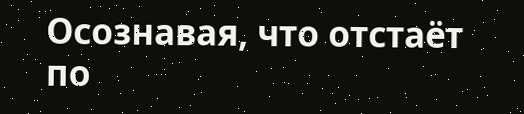Осознавая, что отстаёт по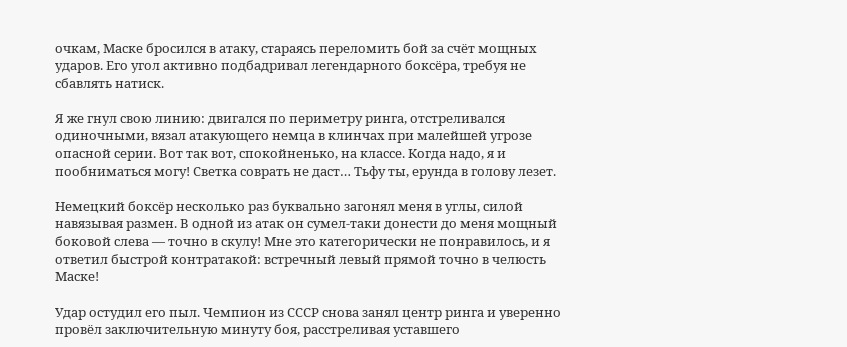очкам, Маске бросился в атаку, стараясь переломить бой за счёт мощных ударов. Его угол активно подбадривал легендарного боксёра, требуя не сбавлять натиск.

Я же гнул свою линию: двигался по периметру ринга, отстреливался одиночными, вязал атакующего немца в клинчах при малейшей угрозе опасной серии. Вот так вот, спокойненько, на классе. Когда надо, я и пообниматься могу! Светка соврать не даст… Тьфу ты, ерунда в голову лезет.

Немецкий боксёр несколько раз буквально загонял меня в углы, силой навязывая размен. В одной из атак он сумел-таки донести до меня мощный боковой слева — точно в скулу! Мне это категорически не понравилось, и я ответил быстрой контратакой: встречный левый прямой точно в челюсть Маске!

Удар остудил его пыл. Чемпион из СССР снова занял центр ринга и уверенно провёл заключительную минуту боя, расстреливая уставшего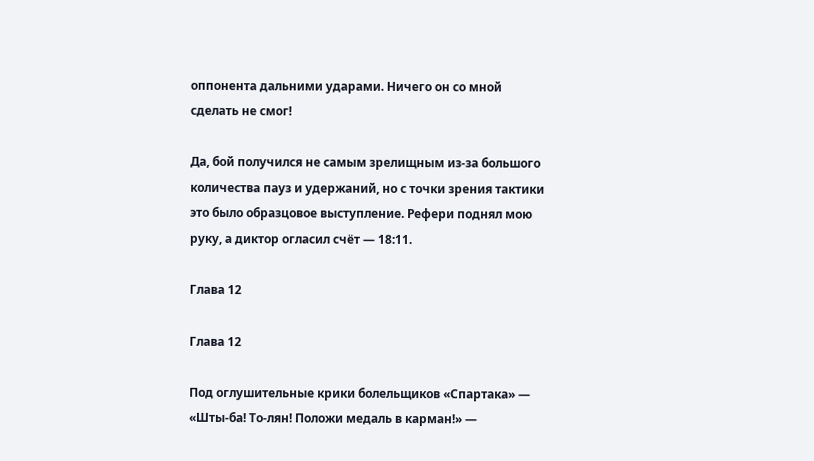оппонента дальними ударами. Ничего он со мной сделать не смог!

Да, бой получился не самым зрелищным из-за большого количества пауз и удержаний, но с точки зрения тактики это было образцовое выступление. Рефери поднял мою руку, а диктор огласил счёт — 18:11.

Глава 12

Глава 12

Под оглушительные крики болельщиков «Спартака» — «Шты-ба! То-лян! Положи медаль в карман!» —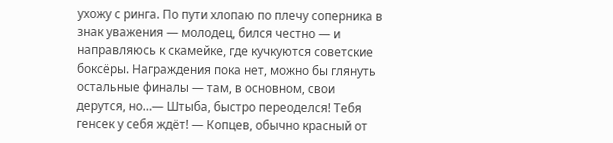ухожу с ринга. По пути хлопаю по плечу соперника в знак уважения — молодец, бился честно — и направляюсь к скамейке, где кучкуются советские боксёры. Награждения пока нет, можно бы глянуть остальные финалы — там, в основном, свои дерутся, но…— Штыба, быстро переоделся! Тебя генсек у себя ждёт! — Копцев, обычно красный от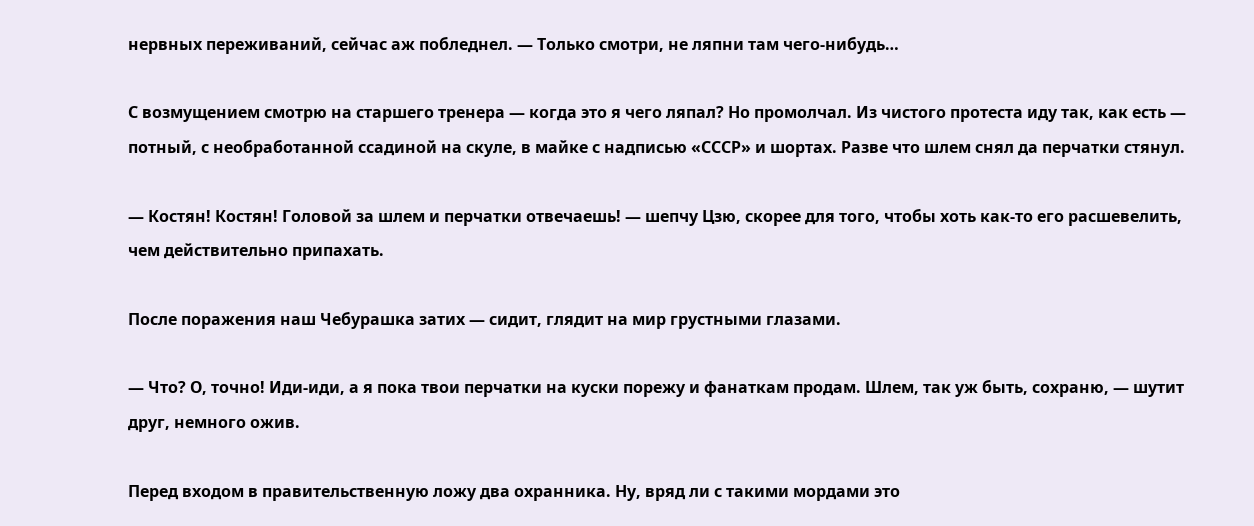нервных переживаний, сейчас аж побледнел. — Только смотри, не ляпни там чего-нибудь…

С возмущением смотрю на старшего тренера — когда это я чего ляпал? Но промолчал. Из чистого протеста иду так, как есть — потный, с необработанной ссадиной на скуле, в майке с надписью «СССР» и шортах. Разве что шлем снял да перчатки стянул.

— Костян! Костян! Головой за шлем и перчатки отвечаешь! — шепчу Цзю, скорее для того, чтобы хоть как-то его расшевелить, чем действительно припахать.

После поражения наш Чебурашка затих — сидит, глядит на мир грустными глазами.

— Что? О, точно! Иди-иди, а я пока твои перчатки на куски порежу и фанаткам продам. Шлем, так уж быть, сохраню, — шутит друг, немного ожив.

Перед входом в правительственную ложу два охранника. Ну, вряд ли с такими мордами это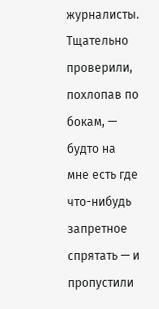журналисты. Тщательно проверили, похлопав по бокам, — будто на мне есть где что-нибудь запретное спрятать — и пропустили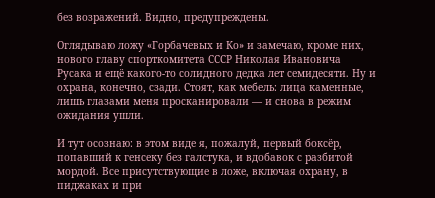без возражений. Видно, предупреждены.

Оглядываю ложу «Горбачевых и Ко» и замечаю, кроме них, нового главу спорткомитета СССР Николая Ивановича Русака и ещё какого-то солидного дедка лет семидесяти. Ну и охрана, конечно, сзади. Стоят, как мебель: лица каменные, лишь глазами меня просканировали — и снова в режим ожидания ушли.

И тут осознаю: в этом виде я, пожалуй, первый боксёр, попавший к генсеку без галстука, и вдобавок с разбитой мордой. Все присутствующие в ложе, включая охрану, в пиджаках и при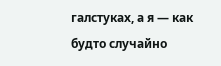галстуках, а я — как будто случайно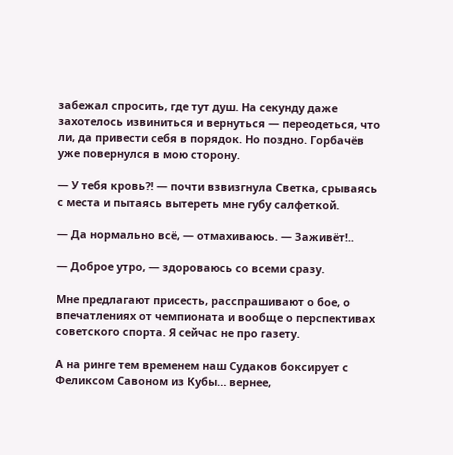забежал спросить, где тут душ. На секунду даже захотелось извиниться и вернуться — переодеться, что ли, да привести себя в порядок. Но поздно. Горбачёв уже повернулся в мою сторону.

— У тебя кровь?! — почти взвизгнула Светка, срываясь с места и пытаясь вытереть мне губу салфеткой.

— Да нормально всё, — отмахиваюсь. — Заживёт!..

— Доброе утро, — здороваюсь со всеми сразу.

Мне предлагают присесть, расспрашивают о бое, о впечатлениях от чемпионата и вообще о перспективах советского спорта. Я сейчас не про газету.

А на ринге тем временем наш Судаков боксирует с Феликсом Савоном из Кубы… вернее,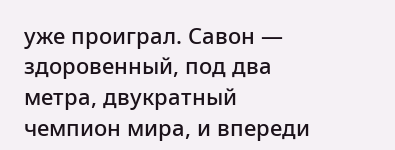уже проиграл. Савон — здоровенный, под два метра, двукратный чемпион мира, и впереди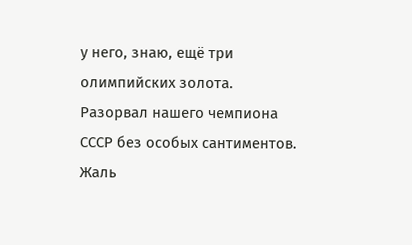у него, знаю, ещё три олимпийских золота. Разорвал нашего чемпиона СССР без особых сантиментов. Жаль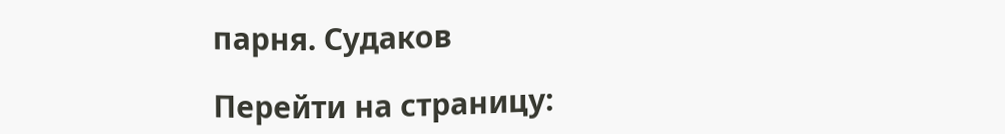парня. Судаков

Перейти на страницу: